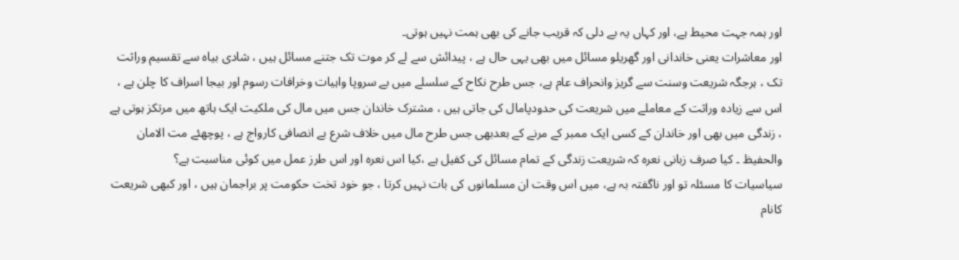اور ہمہ جہت محیط ہے، اور کہاں یہ بے دلی کہ قریب جانے کی بھی ہمت نہیں ہوتی۔
اور معاشرات یعنی خاندانی اور گھریلو مسائل میں بھی یہی حال ہے ، پیدائش سے لے کر موت تک جتنے مسائل ہیں ، شادی بیاہ سے تقسیم وراثت تک ، ہرجگہ شریعت وسنت سے گریز وانحراف عام ہے، جس طرح نکاح کے سلسلے میں بے سروپا واہیات وخرافات رسوم اور بیجا اسراف کا چلن ہے ، اس سے زیادہ وراثت کے معاملے میں شریعت کی حدودپامال کی جاتی ہیں ، مشترک خاندان جس میں مال کی ملکیت ایک ہاتھ میں مرتکز ہوتی ہے ، زندگی میں بھی اور خاندان کے کسی ایک ممبر کے مرنے کے بعدبھی جس طرح مال میں خلاف شرع بے انصافی کارواج ہے ، پوچھئے مت الامان والحفیظ ۔ کیا صرف زبانی نعرہ کہ شریعت زندگی کے تمام مسائل کی کفیل ہے ،کیا اس نعرہ اور اس طرز عمل میں کوئی مناسبت ہے؟
سیاسیات کا مسئلہ تو اور ناگفتہ بہ ہے، میں اس وقت ان مسلمانوں کی بات نہیں کرتا ، جو خود تخت حکومت پر براجمان ہیں ، اور کبھی شریعت کانام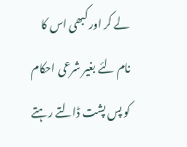لے کر اور کبھی اس کا نام لئے بغیر شرعی احکام کو پس پشت ڈالتے رہتے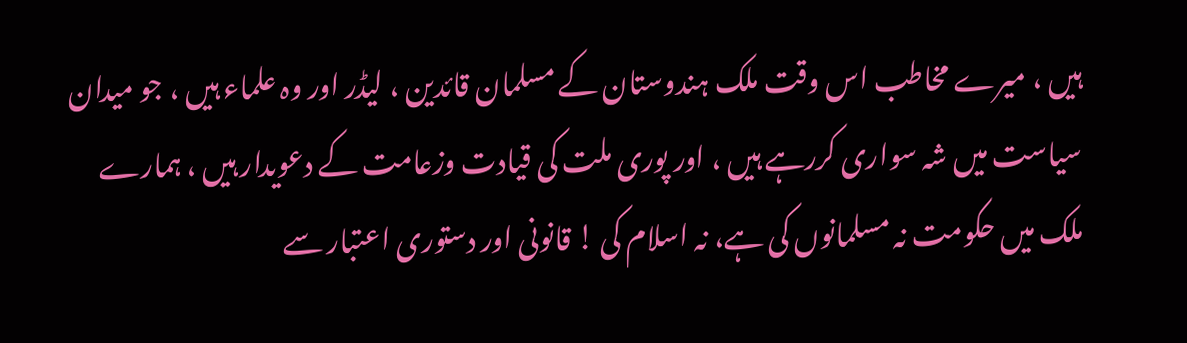ہیں ، میرے مخاطب اس وقت ملک ہندوستان کے مسلمان قائدین ، لیڈر اور وہ علماء ہیں ، جو میدان سیاست میں شہ سواری کررہے ہیں ، اور پوری ملت کی قیادت وزعامت کے دعویدار ہیں ، ہمارے ملک میں حکومت نہ مسلمانوں کی ہے، نہ اسلام کی ! قانونی اور دستوری اعتبار سے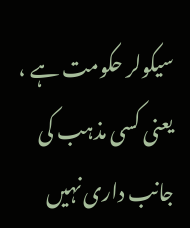سیکولر حکومت ہے ، یعنی کسی مذہب کی جانب داری نہیں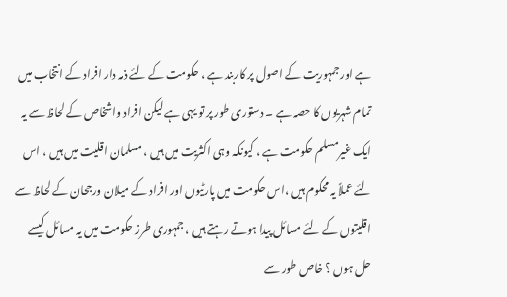ہے اور جمہوریت کے اصول پر کاربند ہے ، حکومت کے لئے ذمہ دار افراد کے انتخاب میں تمام شہریوں کا حصہ ہے ۔ دستوری طور پر تو یہی ہے لیکن افراد واشخاص کے لحاظ سے یہ ایک غیرمسلم حکومت ہے ، کیونکہ وہی اکثریت میں ہیں ، مسلمان اقلیت میں ہیں ، اس لئے عملاً یہ محکوم ہیں ،اس حکومت میں پارٹیوں اور افراد کے میلان ورجحان کے لحاظ سے اقلیتوں کے لئے مسائل پیدا ہوتے رہتے ہیں ، جمہوری طرز حکومت میں یہ مسائل کیسے حل ہوں ؟ خاص طور سے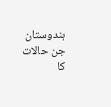ہندوستان جن حالات کا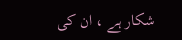شکار ہے ، ان کی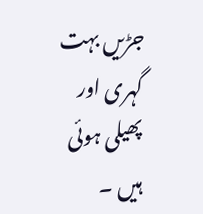جڑیں بہت گہری اور پھیلی ہوئی ہیں ۔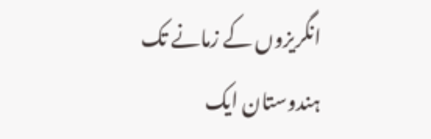انگریزوں کے زمانے تک ہندوستان ایک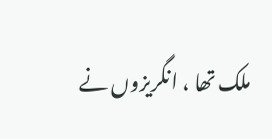ملک تھا ، انگریزوں نے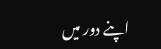اپنے دور میں